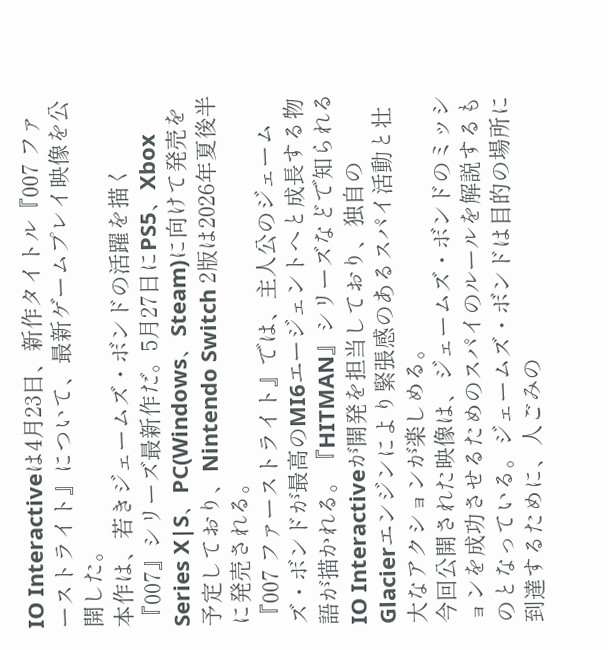IO Interactiveは4月23日、新作タイトル『007 ファーストライト』について、最新ゲームプレイ映像を公開した。
本作は、若きジェームズ・ボンドの活躍を描く『007』シリーズ最新作だ。5月27日にPS5、Xbox Series X|S、PC(Windows、Steam)に向けて発売を予定しており、Nintendo Switch 2版は2026年夏後半に発売される。
『007 ファーストライト』では、主人公のジェームズ・ボンドが最高のMI6エージェントへと成長する物語が描かれる。『HITMAN』シリーズなどで知られるIO Interactiveが開発を担当しており、独自のGlacierエンジンにより緊張感のあるスパイ活動と壮大なアクションが楽しめる。
今回公開された映像は、ジェームズ・ボンドのミッションを成功させるためのスパイのルールを解説するものとなっている。ジェームズ・ボンドは目的の場所に到達するために、人ごみの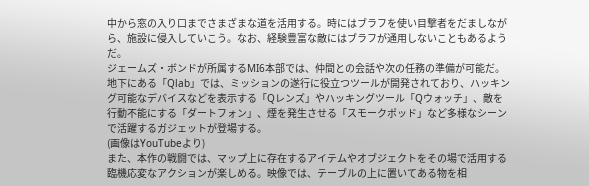中から窓の入り口までさまざまな道を活用する。時にはブラフを使い目撃者をだましながら、施設に侵入していこう。なお、経験豊富な敵にはブラフが通用しないこともあるようだ。
ジェームズ・ボンドが所属するMI6本部では、仲間との会話や次の任務の準備が可能だ。地下にある「Qlab」では、ミッションの遂行に役立つツールが開発されており、ハッキング可能なデバイスなどを表示する「Qレンズ」やハッキングツール「Qウォッチ」、敵を行動不能にする「ダートフォン」、煙を発生させる「スモークポッド」など多様なシーンで活躍するガジェットが登場する。
(画像はYouTubeより)
また、本作の戦闘では、マップ上に存在するアイテムやオブジェクトをその場で活用する臨機応変なアクションが楽しめる。映像では、テーブルの上に置いてある物を相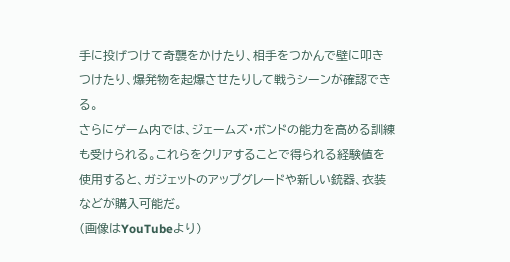手に投げつけて奇襲をかけたり、相手をつかんで壁に叩きつけたり、爆発物を起爆させたりして戦うシーンが確認できる。
さらにゲーム内では、ジェームズ・ボンドの能力を高める訓練も受けられる。これらをクリアすることで得られる経験値を使用すると、ガジェットのアップグレードや新しい銃器、衣装などが購入可能だ。
(画像はYouTubeより)